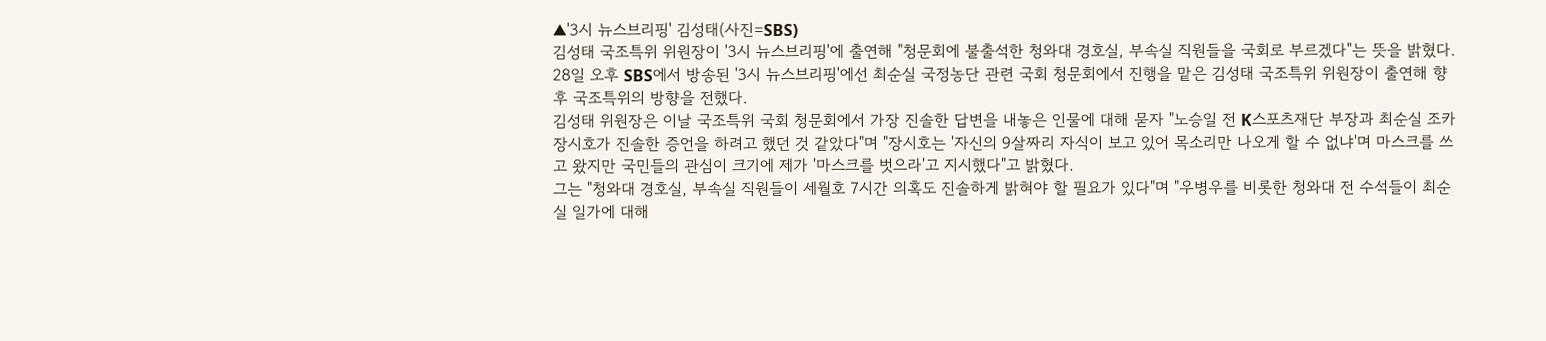▲'3시 뉴스브리핑' 김성태(사진=SBS)
김성태 국조특위 위원장이 '3시 뉴스브리핑'에 출연해 "청문회에 불출석한 청와대 경호실, 부속실 직원들을 국회로 부르겠다"는 뜻을 밝혔다.
28일 오후 SBS에서 방송된 '3시 뉴스브리핑'에선 최순실 국정농단 관련 국회 청문회에서 진행을 맡은 김성태 국조특위 위원장이 출연해 향후 국조특위의 방향을 전했다.
김성태 위원장은 이날 국조특위 국회 청문회에서 가장 진솔한 답변을 내놓은 인물에 대해 묻자 "노승일 전 K스포츠재단 부장과 최순실 조카 장시호가 진솔한 증언을 하려고 했던 것 같았다"며 "장시호는 '자신의 9살짜리 자식이 보고 있어 목소리만 나오게 할 수 없냐'며 마스크를 쓰고 왔지만 국민들의 관심이 크기에 제가 '마스크를 벗으라'고 지시했다"고 밝혔다.
그는 "청와대 경호실, 부속실 직원들이 세월호 7시간 의혹도 진솔하게 밝혀야 할 필요가 있다"며 "우병우를 비롯한 청와대 전 수석들이 최순실 일가에 대해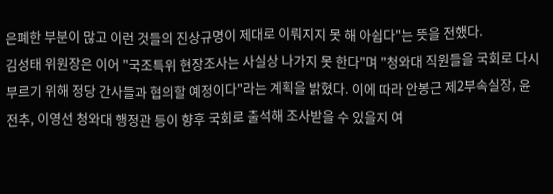은폐한 부분이 많고 이런 것들의 진상규명이 제대로 이뤄지지 못 해 아쉽다"는 뜻을 전했다.
김성태 위원장은 이어 "국조특위 현장조사는 사실상 나가지 못 한다"며 "청와대 직원들을 국회로 다시 부르기 위해 정당 간사들과 협의할 예정이다"라는 계획을 밝혔다. 이에 따라 안봉근 제2부속실장, 윤전추, 이영선 청와대 행정관 등이 향후 국회로 출석해 조사받을 수 있을지 여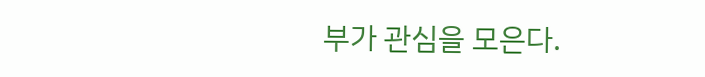부가 관심을 모은다.